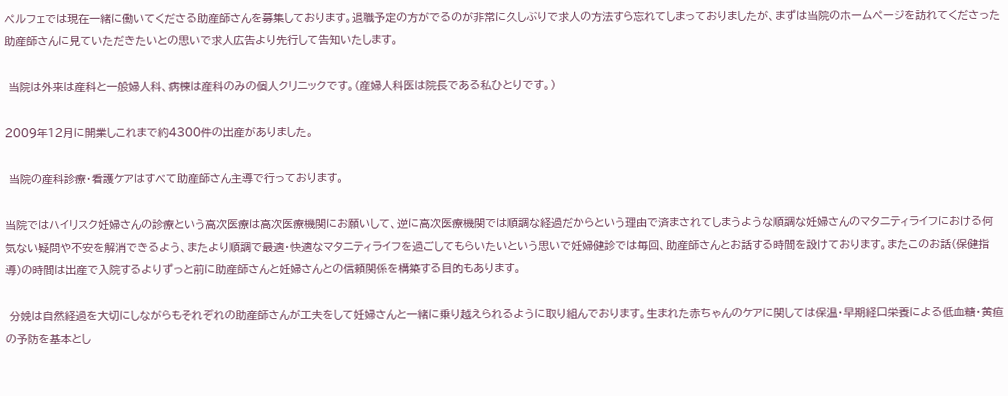ペルフェでは現在一緒に働いてくださる助産師さんを募集しております。退職予定の方がでるのが非常に久しぶりで求人の方法すら忘れてしまっておりましたが、まずは当院のホームページを訪れてくださった助産師さんに見ていただきたいとの思いで求人広告より先行して告知いたします。

 当院は外来は産科と一般婦人科、病棟は産科のみの個人クリニックです。(産婦人科医は院長である私ひとりです。)

2009年12月に開業しこれまで約4300件の出産がありました。

 当院の産科診療・看護ケアはすべて助産師さん主導で行っております。

当院ではハイリスク妊婦さんの診療という高次医療は高次医療機関にお願いして、逆に高次医療機関では順調な経過だからという理由で済まされてしまうような順調な妊婦さんのマタニティライフにおける何気ない疑問や不安を解消できるよう、またより順調で最適・快適なマタニティライフを過ごしてもらいたいという思いで妊婦健診では毎回、助産師さんとお話する時間を設けております。またこのお話(保健指導)の時間は出産で入院するよりずっと前に助産師さんと妊婦さんとの信頼関係を構築する目的もあります。

 分娩は自然経過を大切にしながらもそれぞれの助産師さんが工夫をして妊婦さんと一緒に乗り越えられるように取り組んでおります。生まれた赤ちゃんのケアに関しては保温・早期経口栄養による低血糖・黄疸の予防を基本とし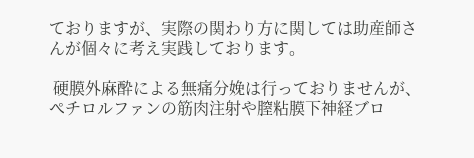ておりますが、実際の関わり方に関しては助産師さんが個々に考え実践しております。

 硬膜外麻酔による無痛分娩は行っておりませんが、ぺチロルファンの筋肉注射や膣粘膜下神経ブロ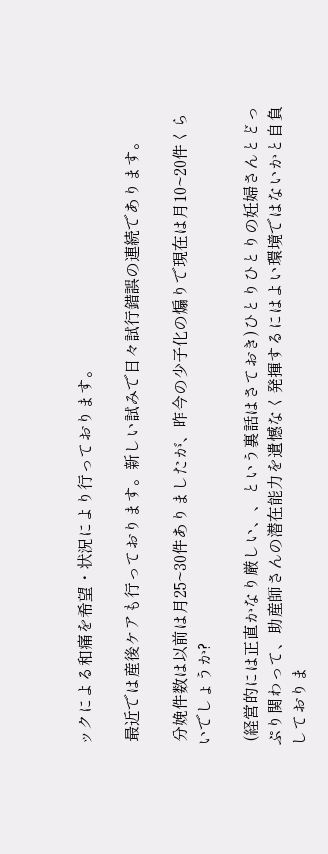ックによる和痛を希望・状況により行っております。

 最近では産後ケアも行っております。新しい試みで日々試行錯誤の連続であります。

 分娩件数は以前は月25~30件ありましたが、昨今の少子化の煽りで現在は月10~20件くらいでしょうか?

 (経営的には正直かなり厳しい、、という裏話はさておき)ひとりひとりの妊婦さんとどっぷり関わって、助産師さんの潜在能力を遺憾なく発揮するにはよい環境ではないかと自負しておりま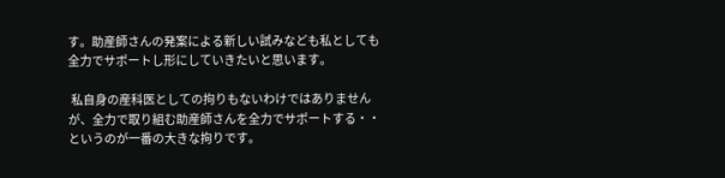す。助産師さんの発案による新しい試みなども私としても全力でサポートし形にしていきたいと思います。

 私自身の産科医としての拘りもないわけではありませんが、全力で取り組む助産師さんを全力でサポートする・・というのが一番の大きな拘りです。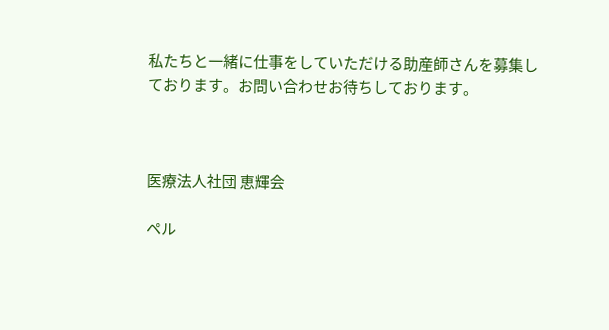私たちと一緒に仕事をしていただける助産師さんを募集しております。お問い合わせお待ちしております。



医療法人社団 恵輝会

ペル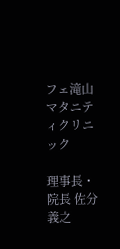フェ滝山マタニティクリニック

理事長・院長 佐分義之